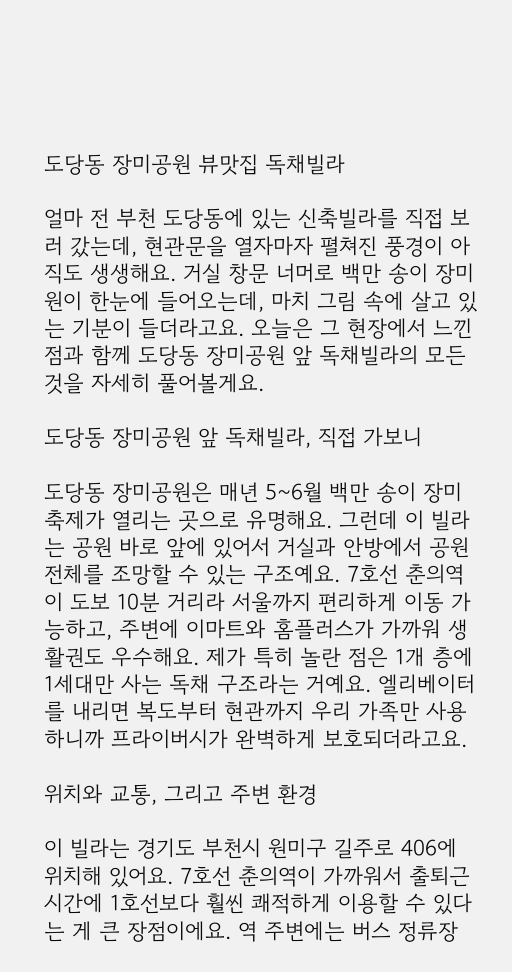도당동 장미공원 뷰맛집 독채빌라

얼마 전 부천 도당동에 있는 신축빌라를 직접 보러 갔는데, 현관문을 열자마자 펼쳐진 풍경이 아직도 생생해요. 거실 창문 너머로 백만 송이 장미원이 한눈에 들어오는데, 마치 그림 속에 살고 있는 기분이 들더라고요. 오늘은 그 현장에서 느낀 점과 함께 도당동 장미공원 앞 독채빌라의 모든 것을 자세히 풀어볼게요.

도당동 장미공원 앞 독채빌라, 직접 가보니

도당동 장미공원은 매년 5~6월 백만 송이 장미축제가 열리는 곳으로 유명해요. 그런데 이 빌라는 공원 바로 앞에 있어서 거실과 안방에서 공원 전체를 조망할 수 있는 구조예요. 7호선 춘의역이 도보 10분 거리라 서울까지 편리하게 이동 가능하고, 주변에 이마트와 홈플러스가 가까워 생활권도 우수해요. 제가 특히 놀란 점은 1개 층에 1세대만 사는 독채 구조라는 거예요. 엘리베이터를 내리면 복도부터 현관까지 우리 가족만 사용하니까 프라이버시가 완벽하게 보호되더라고요.

위치와 교통, 그리고 주변 환경

이 빌라는 경기도 부천시 원미구 길주로 406에 위치해 있어요. 7호선 춘의역이 가까워서 출퇴근 시간에 1호선보다 훨씬 쾌적하게 이용할 수 있다는 게 큰 장점이에요. 역 주변에는 버스 정류장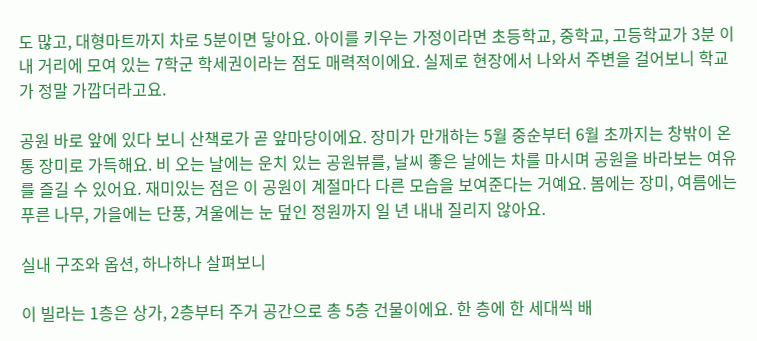도 많고, 대형마트까지 차로 5분이면 닿아요. 아이를 키우는 가정이라면 초등학교, 중학교, 고등학교가 3분 이내 거리에 모여 있는 7학군 학세권이라는 점도 매력적이에요. 실제로 현장에서 나와서 주변을 걸어보니 학교가 정말 가깝더라고요.

공원 바로 앞에 있다 보니 산책로가 곧 앞마당이에요. 장미가 만개하는 5월 중순부터 6월 초까지는 창밖이 온통 장미로 가득해요. 비 오는 날에는 운치 있는 공원뷰를, 날씨 좋은 날에는 차를 마시며 공원을 바라보는 여유를 즐길 수 있어요. 재미있는 점은 이 공원이 계절마다 다른 모습을 보여준다는 거예요. 봄에는 장미, 여름에는 푸른 나무, 가을에는 단풍, 겨울에는 눈 덮인 정원까지 일 년 내내 질리지 않아요.

실내 구조와 옵션, 하나하나 살펴보니

이 빌라는 1층은 상가, 2층부터 주거 공간으로 총 5층 건물이에요. 한 층에 한 세대씩 배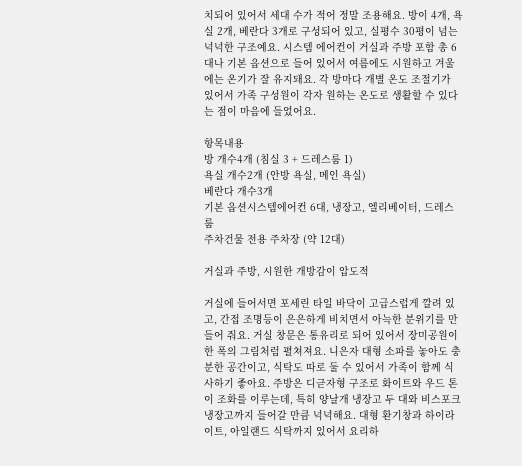치되어 있어서 세대 수가 적어 정말 조용해요. 방이 4개, 욕실 2개, 베란다 3개로 구성되어 있고, 실평수 30평이 넘는 넉넉한 구조예요. 시스템 에어컨이 거실과 주방 포함 총 6대나 기본 옵션으로 들어 있어서 여름에도 시원하고 겨울에는 온기가 잘 유지돼요. 각 방마다 개별 온도 조절기가 있어서 가족 구성원이 각자 원하는 온도로 생활할 수 있다는 점이 마음에 들었어요.

항목내용
방 개수4개 (침실 3 + 드레스룸 1)
욕실 개수2개 (안방 욕실, 메인 욕실)
베란다 개수3개
기본 옵션시스템에어컨 6대, 냉장고, 엘리베이터, 드레스룸
주차건물 전용 주차장 (약 12대)

거실과 주방, 시원한 개방감이 압도적

거실에 들어서면 포세린 타일 바닥이 고급스럽게 깔려 있고, 간접 조명등이 은은하게 비치면서 아늑한 분위기를 만들어 줘요. 거실 창문은 통유리로 되어 있어서 장미공원이 한 폭의 그림처럼 펼쳐져요. 니은자 대형 소파를 놓아도 충분한 공간이고, 식탁도 따로 둘 수 있어서 가족이 함께 식사하기 좋아요. 주방은 디귿자형 구조로 화이트와 우드 톤이 조화를 이루는데, 특히 양날개 냉장고 두 대와 비스포크 냉장고까지 들어갈 만큼 넉넉해요. 대형 환기창과 하이라이트, 아일랜드 식탁까지 있어서 요리하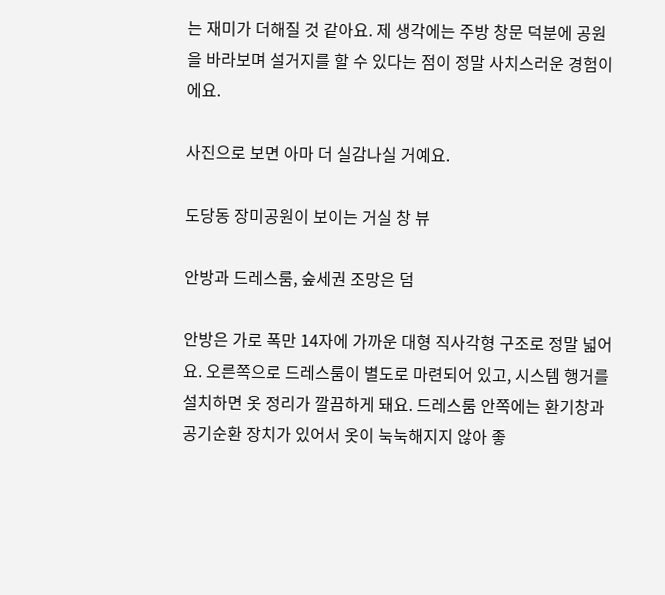는 재미가 더해질 것 같아요. 제 생각에는 주방 창문 덕분에 공원을 바라보며 설거지를 할 수 있다는 점이 정말 사치스러운 경험이에요.

사진으로 보면 아마 더 실감나실 거예요.

도당동 장미공원이 보이는 거실 창 뷰

안방과 드레스룸, 숲세권 조망은 덤

안방은 가로 폭만 14자에 가까운 대형 직사각형 구조로 정말 넓어요. 오른쪽으로 드레스룸이 별도로 마련되어 있고, 시스템 행거를 설치하면 옷 정리가 깔끔하게 돼요. 드레스룸 안쪽에는 환기창과 공기순환 장치가 있어서 옷이 눅눅해지지 않아 좋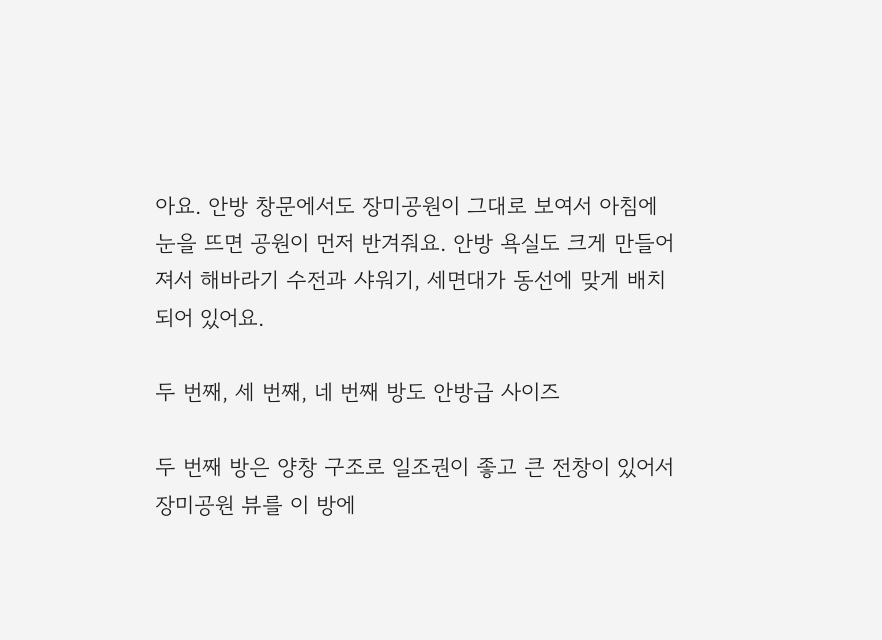아요. 안방 창문에서도 장미공원이 그대로 보여서 아침에 눈을 뜨면 공원이 먼저 반겨줘요. 안방 욕실도 크게 만들어져서 해바라기 수전과 샤워기, 세면대가 동선에 맞게 배치되어 있어요.

두 번째, 세 번째, 네 번째 방도 안방급 사이즈

두 번째 방은 양창 구조로 일조권이 좋고 큰 전창이 있어서 장미공원 뷰를 이 방에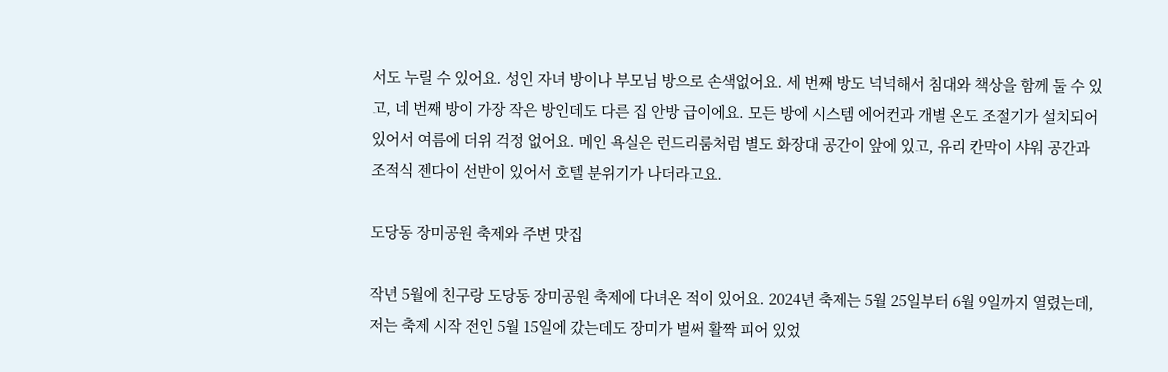서도 누릴 수 있어요. 성인 자녀 방이나 부모님 방으로 손색없어요. 세 번째 방도 넉넉해서 침대와 책상을 함께 둘 수 있고, 네 번째 방이 가장 작은 방인데도 다른 집 안방 급이에요. 모든 방에 시스템 에어컨과 개별 온도 조절기가 설치되어 있어서 여름에 더위 걱정 없어요. 메인 욕실은 런드리룸처럼 별도 화장대 공간이 앞에 있고, 유리 칸막이 샤워 공간과 조적식 젠다이 선반이 있어서 호텔 분위기가 나더라고요.

도당동 장미공원 축제와 주변 맛집

작년 5월에 친구랑 도당동 장미공원 축제에 다녀온 적이 있어요. 2024년 축제는 5월 25일부터 6월 9일까지 열렸는데, 저는 축제 시작 전인 5월 15일에 갔는데도 장미가 벌써 활짝 피어 있었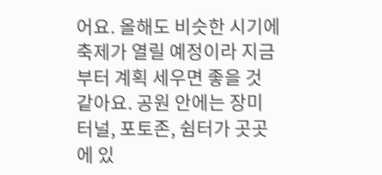어요. 올해도 비슷한 시기에 축제가 열릴 예정이라 지금부터 계획 세우면 좋을 것 같아요. 공원 안에는 장미 터널, 포토존, 쉼터가 곳곳에 있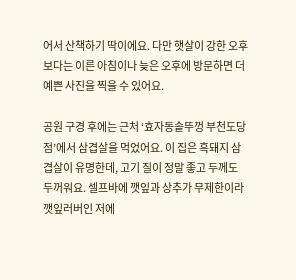어서 산책하기 딱이에요. 다만 햇살이 강한 오후보다는 이른 아침이나 늦은 오후에 방문하면 더 예쁜 사진을 찍을 수 있어요.

공원 구경 후에는 근처 ‘효자동솥뚜껑 부천도당점’에서 삼겹살을 먹었어요. 이 집은 흑돼지 삼겹살이 유명한데, 고기 질이 정말 좋고 두께도 두꺼워요. 셀프바에 깻잎과 상추가 무제한이라 깻잎러버인 저에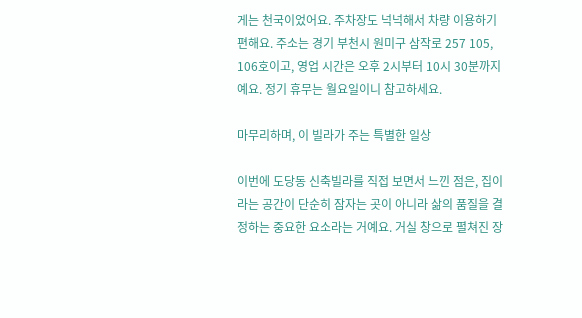게는 천국이었어요. 주차장도 넉넉해서 차량 이용하기 편해요. 주소는 경기 부천시 원미구 삼작로 257 105, 106호이고, 영업 시간은 오후 2시부터 10시 30분까지예요. 정기 휴무는 월요일이니 참고하세요.

마무리하며, 이 빌라가 주는 특별한 일상

이번에 도당동 신축빌라를 직접 보면서 느낀 점은, 집이라는 공간이 단순히 잠자는 곳이 아니라 삶의 품질을 결정하는 중요한 요소라는 거예요. 거실 창으로 펼쳐진 장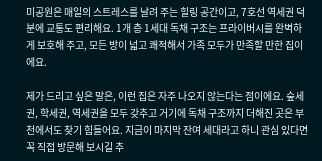미공원은 매일의 스트레스를 날려 주는 힐링 공간이고, 7호선 역세권 덕분에 교통도 편리해요. 1개 층 1세대 독채 구조는 프라이버시를 완벽하게 보호해 주고, 모든 방이 넓고 쾌적해서 가족 모두가 만족할 만한 집이에요.

제가 드리고 싶은 말은, 이런 집은 자주 나오지 않는다는 점이에요. 숲세권, 학세권, 역세권을 모두 갖추고 거기에 독채 구조까지 더해진 곳은 부천에서도 찾기 힘들어요. 지금이 마지막 잔여 세대라고 하니 관심 있다면 꼭 직접 방문해 보시길 추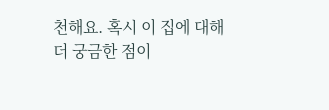천해요. 혹시 이 집에 대해 더 궁금한 점이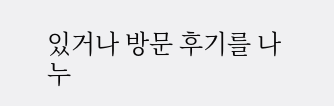있거나 방문 후기를 나누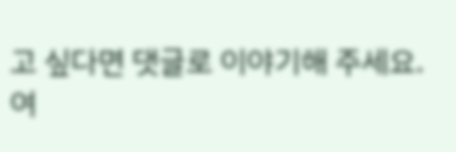고 싶다면 댓글로 이야기해 주세요. 여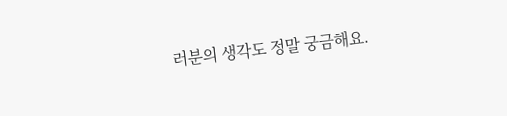러분의 생각도 정말 궁금해요.